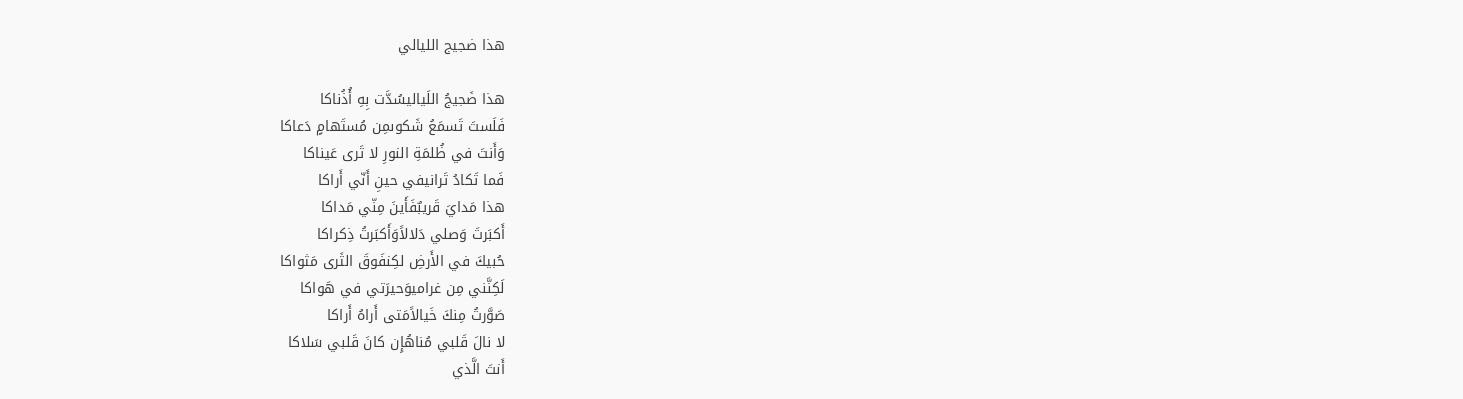هذا ضجيج الليالي

هذا ضَجيجُ اللَياليسُدَّت بِهِ أُذُناكا
فَلَستَ تَسمَعُ شَكوىمِن مُستَهامٍ دَعاكا
وَأَنتَ في ظُلمَةِ النورِ لا تَرى عَيناكا
فَما تَكادُ تَرانيفي حينِ أَنّي أَراكا
هذا مَدايَ قَريبٌفَأَينَ مِنّي مَداكا
أَكبَرتَ وَصلي دَلالاًوَأَكبَرتُ ذِكراكا
حُبيكَ في الأَرضِ لكِنفَوقَ الثَرى مَثواكا
لَكِنَّني مِن غراميوَحيرَتي في هَواكا
صَوَّرتُ مِنكَ خَيالاًمَتى أَراهُ أَراكا
لا نالَ قَلبي مُناهُإِن كانَ قَلبي سَلاكا
أَنتَ الَّذي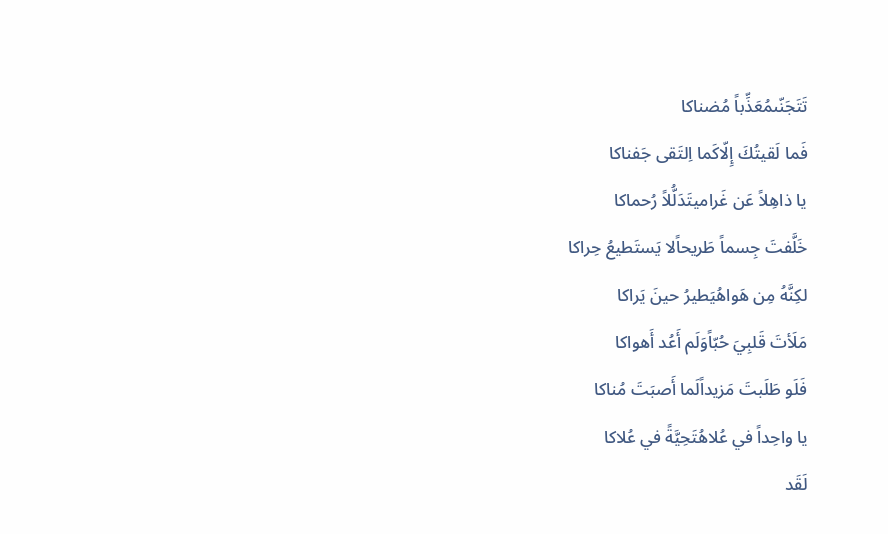تَتَجَنّىمُعَذِّباً مُضناكا
فَما لَقيتُكَ إِلّاكَما اِلتَقى جَفناكا
يا ذاهِلاً عَن غَراميتَدَلُّلاً رُحماكا
خَلَّفتَ جِسماً طَريحاًلا يَستَطيعُ حِراكا
لكِنَّهُ مِن هَواهُيَطيرُ حينَ يَراكا
مَلَأتَ قَلبِيَ حُبّاًوَلَم أَعُد أَهواكا
فَلَو طَلَبتَ مَزيداًلَما أَصبَتَ مُناكا
يا واحِداً في عُلاهُتَحِيَّةً في عُلاكا
لَقَد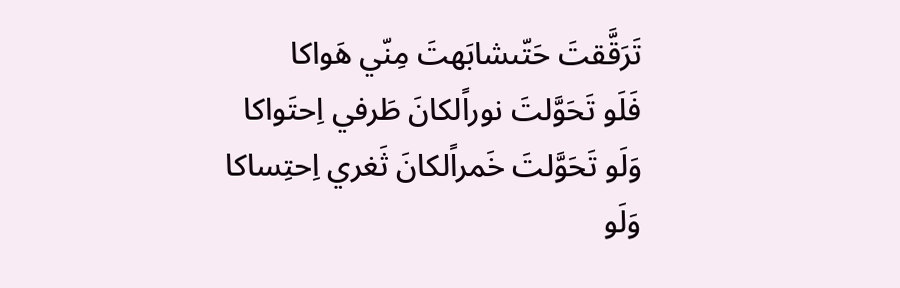تَرَقَّقتَ حَتّىشابَهتَ مِنّي هَواكا
فَلَو تَحَوَّلتَ نوراًلكانَ طَرفي اِحتَواكا
وَلَو تَحَوَّلتَ خَمراًلكانَ ثَغري اِحتِساكا
وَلَو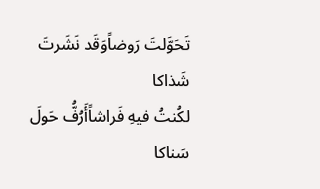تَحَوَّلتَ رَوضاًوَقَد نَشَرتَ شَذاكا
لكُنتُ فيهِ فَراشاًأَرُفُّ حَولَ سَناكا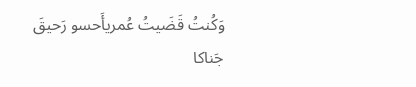وَكُنتُ قَضَيتُ عُمريأَحسو رَحيقَ جَناكا